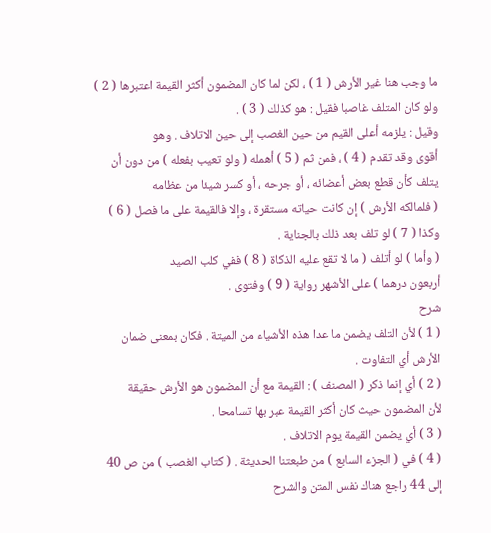ما وجب هنا غير الأرش ( 1 ) ، لكن لما كان المضمون أكثر القيمة اعتبرها ( 2 )
ولو كان المتلف غاصبا فقيل : هو كذلك ( 3 ) .
وقيل : يلزمه أعلى القيم من حين الغصب إلى حين الاتلاف . وهو
أقوى وقد تقدم ( 4 ) ، فمن ثم ( 5 ) أهمله ( ولو تعيب بفعله ) من دون أن
يتلف كأن قطع بعض أعضائه ، أو جرحه ، أو كسر شيئا من عظامه
( فلمالكه الأرش ) إن كانت حياته مستقرة ، وإلا فالقيمة على ما فصل ( 6 )
وكذا ( 7 ) لو تلف بعد ذلك بالجناية .
( وأما ) لو أتلف ( ما لا تقع عليه الذكاة ( 8 ) ففي كلب الصيد
أربعون درهما ) على الأشهر رواية ( 9 ) وفتوى .
شرح
( 1 ) لأن التلف يضمن ما عدا هذه الأشياء من الميتة . فكان بمعنى ضمان
الأرش أي التفاوت .
( 2 ) أي إنما ذكر ( المصنف ) : القيمة مع أن المضمون هو الأرش حقيقة
لأن المضمون حيث كان أكثر القيمة عبر بها تسامحا .
( 3 ) أي يضمن القيمة يوم الاتلاف .
( 4 ) في ( الجزء السابع ) من طبعتنا الحديثة . ( كتاب الغصب ) من ص 40
إلى 44 راجع هناك نفس المتن والشرح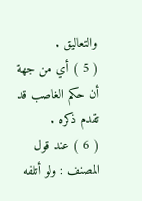والتعاليق .
( 5 ) أي من جهة أن حكم الغاصب قد تقدم ذكره .
( 6 ) عند قول المصنف : ولو أتلفه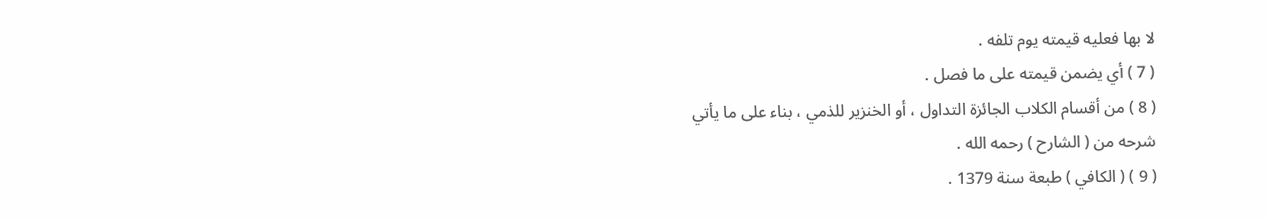لا بها فعليه قيمته يوم تلفه .
( 7 ) أي يضمن قيمته على ما فصل .
( 8 ) من أقسام الكلاب الجائزة التداول ، أو الخنزير للذمي ، بناء على ما يأتي
شرحه من ( الشارح ) رحمه الله .
( 9 ) ( الكافي ) طبعة سنة 1379 .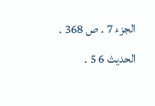الجزء 7 . ص 368 . الحديث 6 5 .